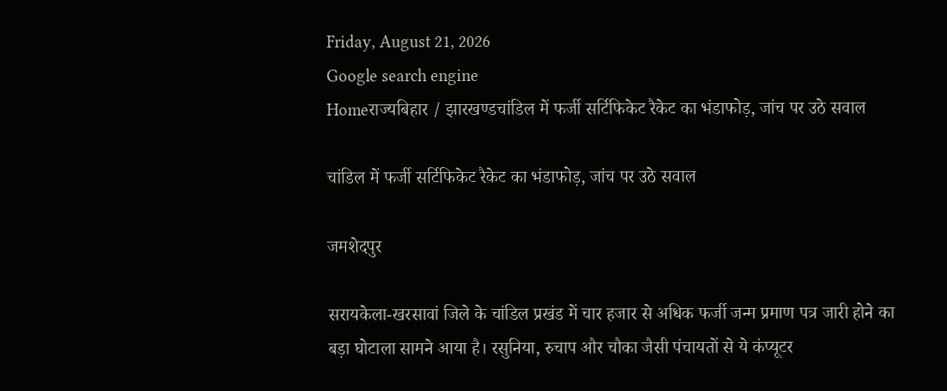Friday, August 21, 2026
Google search engine
Homeराज्यबिहार / झारखण्डचांडिल में फर्जी सर्टिफिकेट रैकेट का भंडाफोड़, जांच पर उठे सवाल

चांडिल में फर्जी सर्टिफिकेट रैकेट का भंडाफोड़, जांच पर उठे सवाल

जमशेदपुर

सरायकेला-खरसावां जिले के चांडिल प्रखंड में चार हजार से अधिक फर्जी जन्म प्रमाण पत्र जारी होने का बड़ा घोटाला सामने आया है। रसुनिया, रुचाप और चौका जैसी पंचायतों से ये कंप्यूटर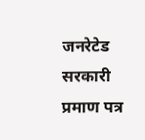जनरेटेड सरकारी प्रमाण पत्र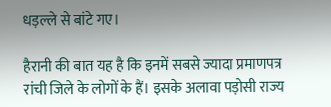धड़ल्ले से बांटे गए।

हैरानी की बात यह है कि इनमें सबसे ज्यादा प्रमाणपत्र रांची जिले के लोगों के हैं। इसके अलावा पड़ोसी राज्य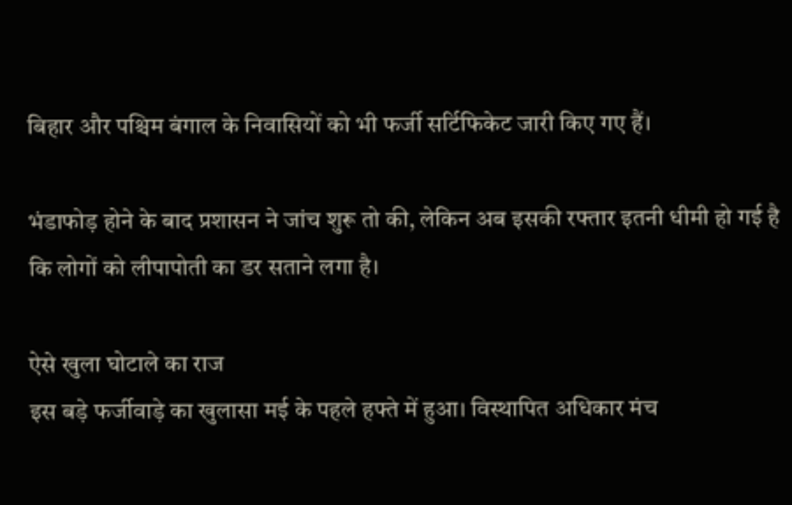बिहार और पश्चिम बंगाल के निवासियों को भी फर्जी सर्टिफिकेट जारी किए गए हैं।

भंडाफोड़ होने के बाद प्रशासन ने जांच शुरू तो की, लेकिन अब इसकी रफ्तार इतनी धीमी हो गई है कि लोगों को लीपापोती का डर सताने लगा है।

ऐसे खुला घोटाले का राज
इस बड़े फर्जीवाड़े का खुलासा मई के पहले हफ्ते में हुआ। विस्थापित अधिकार मंच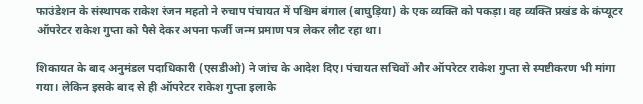फाउंडेशन के संस्थापक राकेश रंजन महतो ने रुचाप पंचायत में पश्चिम बंगाल (बाघुड़िया) के एक व्यक्ति को पकड़ा। वह व्यक्ति प्रखंड के कंप्यूटर ऑपरेटर राकेश गुप्ता को पैसे देकर अपना फर्जी जन्म प्रमाण पत्र लेकर लौट रहा था।

शिकायत के बाद अनुमंडल पदाधिकारी (एसडीओ) ने जांच के आदेश दिए। पंचायत सचिवों और ऑपरेटर राकेश गुप्ता से स्पष्टीकरण भी मांगा गया। लेकिन इसके बाद से ही ऑपरेटर राकेश गुप्ता इलाके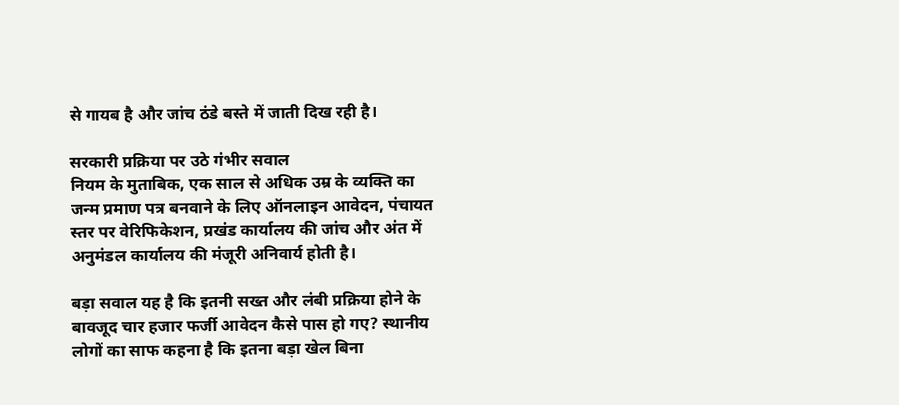से गायब है और जांच ठंडे बस्ते में जाती दिख रही है।

सरकारी प्रक्रिया पर उठे गंभीर सवाल
नियम के मुताबिक, एक साल से अधिक उम्र के व्यक्ति का जन्म प्रमाण पत्र बनवाने के लिए ऑनलाइन आवेदन, पंचायत स्तर पर वेरिफिकेशन, प्रखंड कार्यालय की जांच और अंत में अनुमंडल कार्यालय की मंजूरी अनिवार्य होती है।

बड़ा सवाल यह है कि इतनी सख्त और लंबी प्रक्रिया होने के बावजूद चार हजार फर्जी आवेदन कैसे पास हो गए? स्थानीय लोगों का साफ कहना है कि इतना बड़ा खेल बिना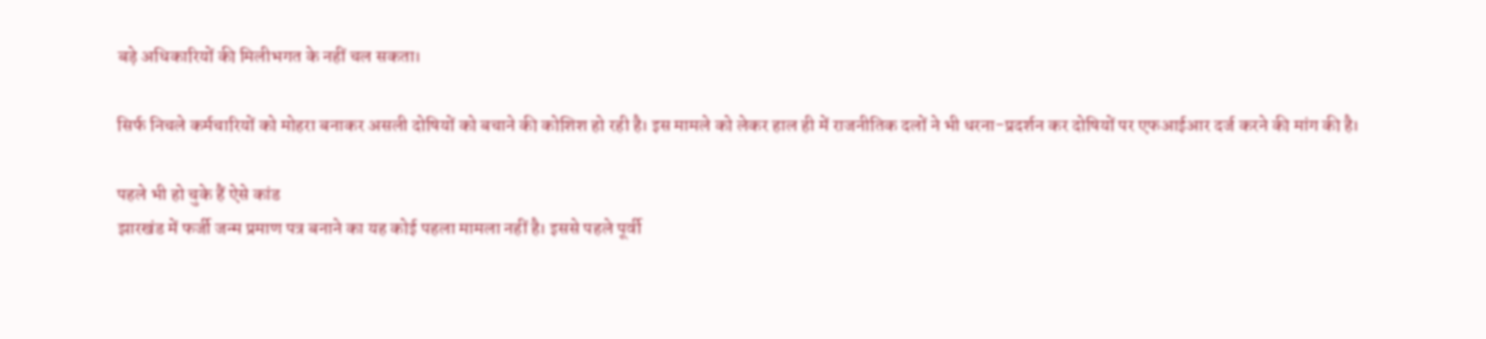बड़े अधिकारियों की मिलीभगत के नहीं चल सकता।

सिर्फ निचले कर्मचारियों को मोहरा बनाकर असली दोषियों को बचाने की कोशिश हो रही है। इस मामले को लेकर हाल ही में राजनीतिक दलों ने भी धरना-प्रदर्शन कर दोषियों पर एफआईआर दर्ज करने की मांग की है।

पहले भी हो चुके हैं ऐसे कांड
झारखंड में फर्जी जन्म प्रमाण पत्र बनाने का यह कोई पहला मामला नहीं है। इससे पहले पूर्वी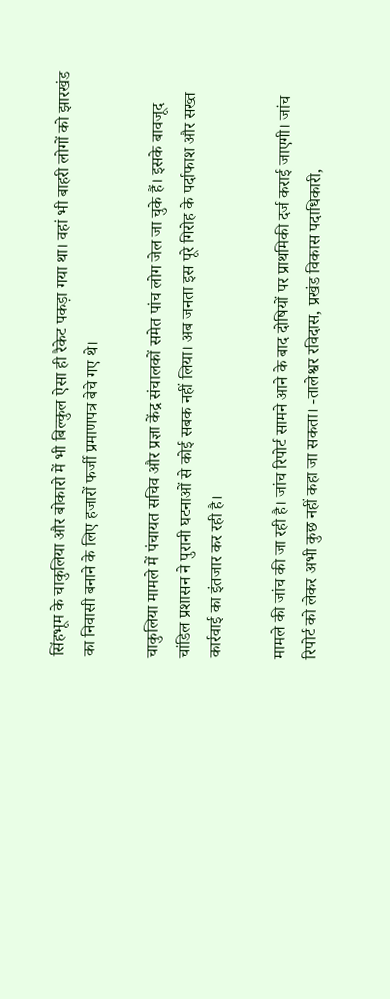सिंहभूम के चाकुलिया और बोकारो में भी बिल्कुल ऐसा ही रैकेट पकड़ा गया था। वहां भी बाहरी लोगों को झारखंड का निवासी बनाने के लिए हजारों फर्जी प्रमाणपत्र बेचे गए थे।

चाकुलिया मामले में पंचायत सचिव और प्रज्ञा केंद्र संचालकों समेत पांच लोग जेल जा चुके हैं। इसके बावजूद चांडिल प्रशासन ने पुरानी घटनाओं से कोई सबक नहीं लिया। अब जनता इस पूरे गिरोह के पर्दाफाश और सख्त कार्रवाई का इंतजार कर रही है।

मामले की जांच की जा रही है। जांच रिपोर्ट सामने आने के बाद दोषियों पर प्राथमिकी दर्ज कराई जाएगी। जांच रिपोर्ट को लेकर अभी कुछ नहीं कहा जा सकता। -तालेश्वर रविदास, प्रखंड विकास पदाधिकारी,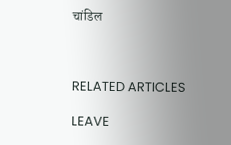चांडिल



RELATED ARTICLES

LEAVE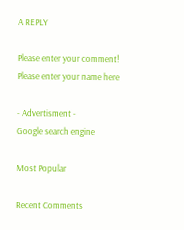A REPLY

Please enter your comment!
Please enter your name here

- Advertisment -
Google search engine

Most Popular

Recent Comments